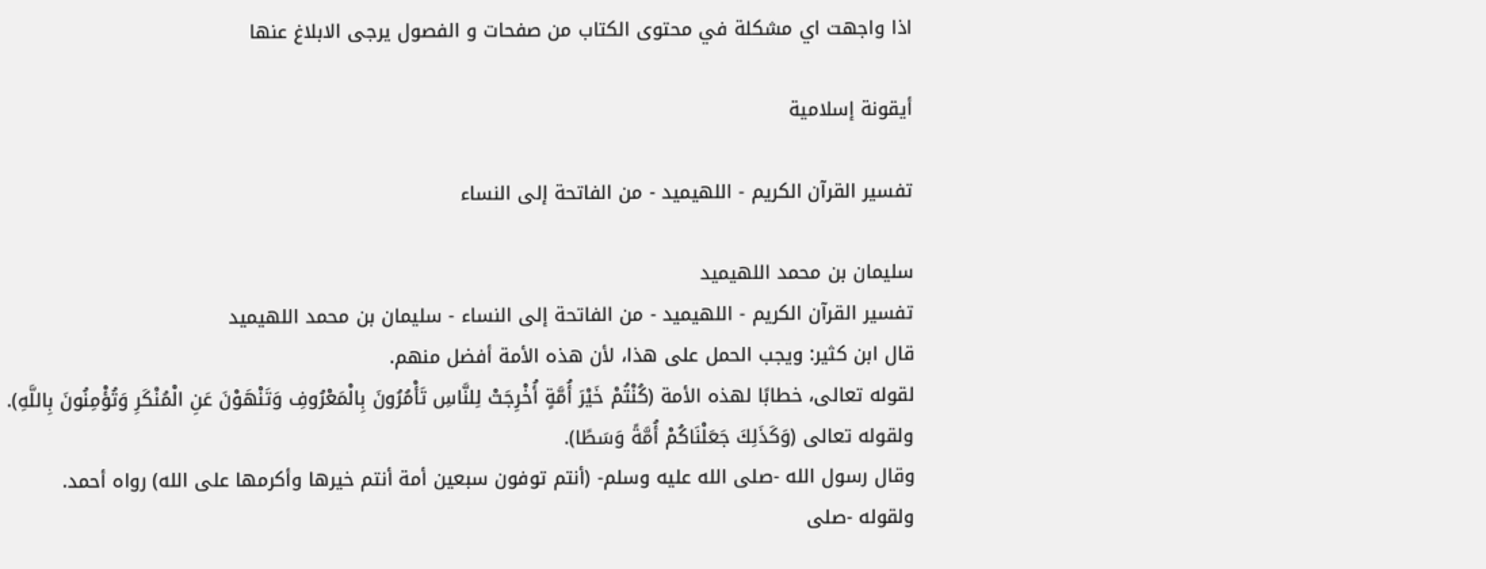اذا واجهت اي مشكلة في محتوى الكتاب من صفحات و الفصول يرجى الابلاغ عنها

أيقونة إسلامية

تفسير القرآن الكريم - اللهيميد - من الفاتحة إلى النساء

سليمان بن محمد اللهيميد
تفسير القرآن الكريم - اللهيميد - من الفاتحة إلى النساء - سليمان بن محمد اللهيميد
قال ابن كثير: ويجب الحمل على هذا، لأن هذه الأمة أفضل منهم.
لقوله تعالى، خطابًا لهذه الأمة (كُنْتُمْ خَيْرَ أُمَّةٍ أُخْرِجَتْ لِلنَّاسِ تَأْمُرُونَ بِالْمَعْرُوفِ وَتَنْهَوْنَ عَنِ الْمُنْكَرِ وَتُؤْمِنُونَ بِاللَّهِ).
ولقوله تعالى (وَكَذَلِكَ جَعَلْنَاكُمْ أُمَّةً وَسَطًا).
وقال رسول الله -صلى الله عليه وسلم- (أنتم توفون سبعين أمة أنتم خيرها وأكرمها على الله) رواه أحمد.
ولقوله -صلى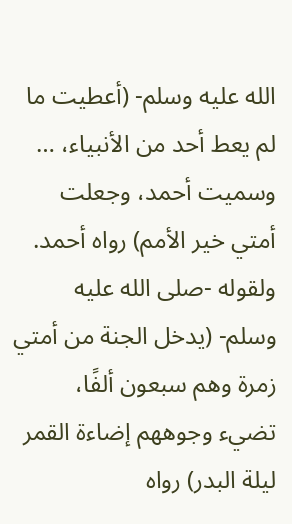الله عليه وسلم- (أعطيت ما لم يعط أحد من الأنبياء، … وسميت أحمد، وجعلت أمتي خير الأمم) رواه أحمد.
ولقوله -صلى الله عليه وسلم- (يدخل الجنة من أمتي زمرة وهم سبعون ألفًا، تضيء وجوههم إضاءة القمر ليلة البدر) رواه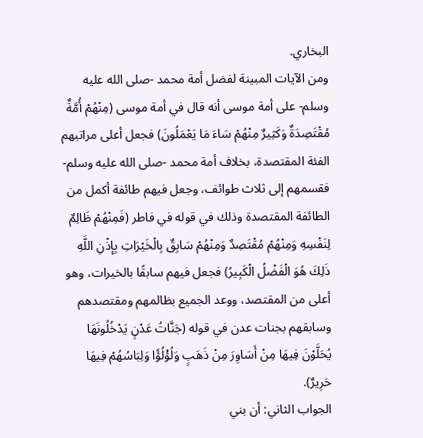البخاري.
ومن الآيات المبينة لفضل أمة محمد -صلى الله عليه وسلم- على أمة موسى أنه قال في أمة موسى (مِنْهُمْ أُمَّةٌ مُقْتَصِدَةٌ وَكَثِيرٌ مِنْهُمْ سَاءَ مَا يَعْمَلُونَ) فجعل أعلى مراتبهم الفئة المقتصدة، بخلاف أمة محمد -صلى الله عليه وسلم- فقسمهم إلى ثلاث طوائف، وجعل فيهم طائفة أكمل من الطائفة المقتصدة وذلك في قوله في فاطر (فَمِنْهُمْ ظَالِمٌ لِنَفْسِهِ وَمِنْهُمْ مُقْتَصِدٌ وَمِنْهُمْ سَابِقٌ بِالْخَيْرَاتِ بِإِذْنِ اللَّهِ ذَلِكَ هُوَ الْفَضْلُ الْكَبِيرُ) فجعل فيهم سابقًا بالخيرات، وهو أعلى من المقتصد، ووعد الجميع بظالمهم ومقتصدهم وسابقهم بجنات عدن في قوله (جَنَّاتُ عَدْنٍ يَدْخُلُونَهَا يُحَلَّوْنَ فِيهَا مِنْ أَسَاوِرَ مِنْ ذَهَبٍ وَلُؤْلُؤًا وَلِبَاسُهُمْ فِيهَا حَرِيرٌ).
الجواب الثاني: أن بني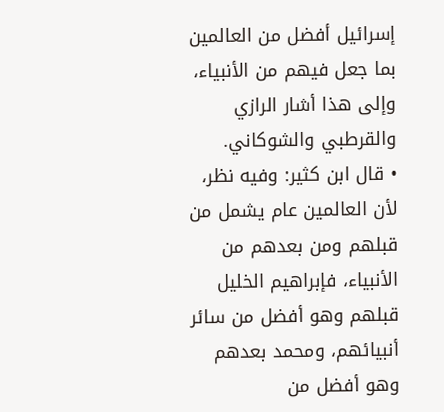إسرائيل أفضل من العالمين بما جعل فيهم من الأنبياء، وإلى هذا أشار الرازي والقرطبي والشوكاني.
• قال ابن كثير: وفيه نظر، لأن العالمين عام يشمل من قبلهم ومن بعدهم من الأنبياء، فإبراهيم الخليل قبلهم وهو أفضل من سائر أنبيائهم، ومحمد بعدهم وهو أفضل من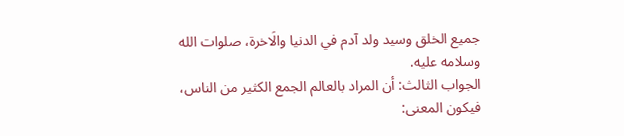جميع الخلق وسيد ولد آدم في الدنيا والَاخرة، صلوات الله وسلامه عليه.
الجواب الثالث: أن المراد بالعالم الجمع الكثير من الناس، فيكون المعنى: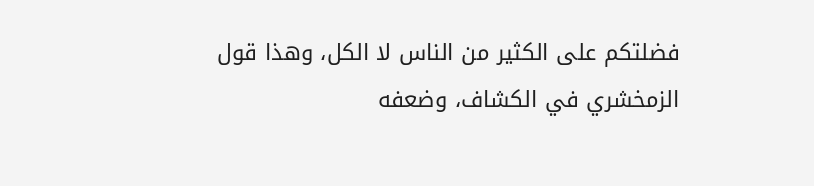فضلتكم على الكثير من الناس لا الكل، وهذا قول الزمخشري في الكشاف، وضعفه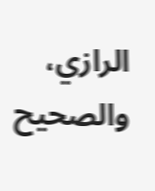الرازي، والصحيح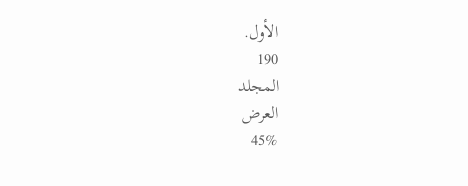الأول.
190
المجلد
العرض
45%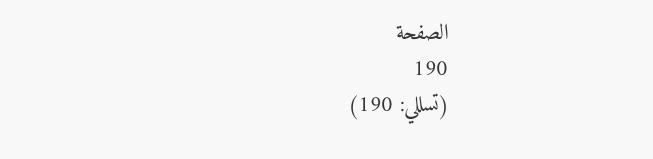الصفحة
190
(تسللي: 190)